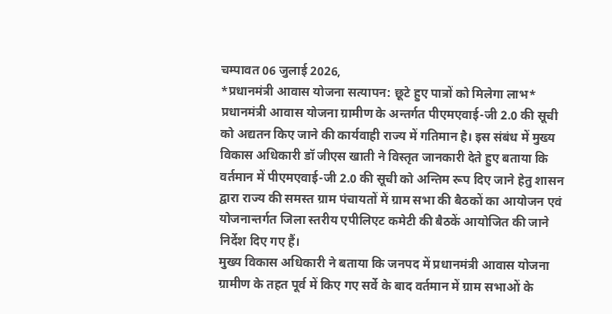चम्पावत 06 जुलाई 2026,
*प्रधानमंत्री आवास योजना सत्यापन: छूटे हुए पात्रों को मिलेगा लाभ*
प्रधानमंत्री आवास योजना ग्रामीण के अन्तर्गत पीएमएवाई-जी 2.0 की सूची को अद्यतन किए जाने की कार्यवाही राज्य में गतिमान है। इस संबंध में मुख्य विकास अधिकारी डॉ जीएस खाती ने विस्तृत जानकारी देते हुए बताया कि वर्तमान में पीएमएवाई-जी 2.0 की सूची को अन्तिम रूप दिए जाने हेतु शासन द्वारा राज्य की समस्त ग्राम पंचायतों में ग्राम सभा की बैठकों का आयोजन एवं योजनान्तर्गत जिला स्तरीय एपीलिएट कमेटी की बैठकें आयोजित की जाने निर्देश दिए गए हैं।
मुख्य विकास अधिकारी ने बताया कि जनपद में प्रधानमंत्री आवास योजना ग्रामीण के तहत पूर्व में किए गए सर्वे के बाद वर्तमान में ग्राम सभाओं के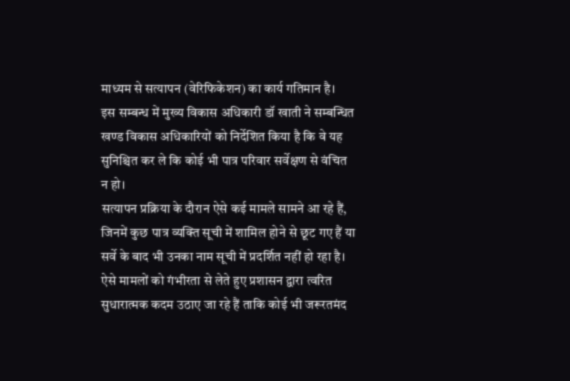माध्यम से सत्यापन (वेरिफिकेशन) का कार्य गतिमान है।
इस सम्बन्ध में मुख्य विकास अधिकारी डॉ खाती ने सम्बन्धित खण्ड विकास अधिकारियों को निर्देशित किया है कि वे यह सुनिश्चित कर ले कि कोई भी पात्र परिवार सर्वेक्षण से वंचित न हो।
सत्यापन प्रक्रिया के दौरान ऐसे कई मामले सामने आ रहे हैं, जिनमें कुछ पात्र व्यक्ति सूची में शामिल होने से छूट गए हैं या सर्वे के बाद भी उनका नाम सूची में प्रदर्शित नहीं हो रहा है। ऐसे मामलों को गंभीरता से लेते हुए प्रशासन द्वारा त्वरित सुधारात्मक कदम उठाए जा रहे हैं ताकि कोई भी जरूरतमंद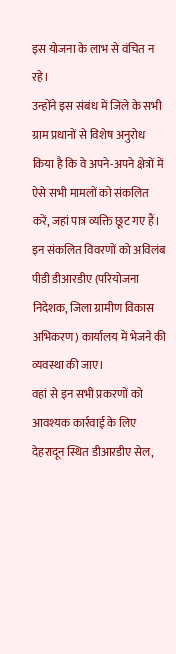इस योजना के लाभ से वंचित न रहे।
उन्होंने इस संबंध में जिले के सभी ग्राम प्रधानों से विशेष अनुरोध किया है कि वे अपने-अपने क्षेत्रों में ऐसे सभी मामलों को संकलित करें, जहां पात्र व्यक्ति छूट गए हैं। इन संकलित विवरणों को अविलंब पीडी डीआरडीए (परियोजना निदेशक, जिला ग्रामीण विकास अभिकरण) कार्यालय में भेजने की व्यवस्था की जाए।
वहां से इन सभी प्रकरणों को आवश्यक कार्रवाई के लिए देहरादून स्थित डीआरडीए सेल,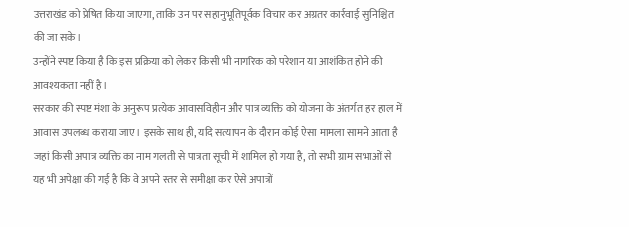उत्तराखंड को प्रेषित किया जाएगा, ताकि उन पर सहानुभूतिपूर्वक विचार कर अग्रतर कार्रवाई सुनिश्चित की जा सके।
उन्होंने स्पष्ट किया है कि इस प्रक्रिया को लेकर किसी भी नागरिक को परेशान या आशंकित होने की आवश्यकता नहीं है।
सरकार की स्पष्ट मंशा के अनुरूप प्रत्येक आवासविहीन और पात्र व्यक्ति को योजना के अंतर्गत हर हाल में आवास उपलब्ध कराया जाए। इसके साथ ही, यदि सत्यापन के दौरान कोई ऐसा मामला सामने आता है जहां किसी अपात्र व्यक्ति का नाम गलती से पात्रता सूची में शामिल हो गया है, तो सभी ग्राम सभाओं से यह भी अपेक्षा की गई है कि वे अपने स्तर से समीक्षा कर ऐसे अपात्रों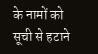के नामों को सूची से हटाने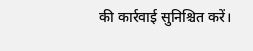की कार्रवाई सुनिश्चित करें।